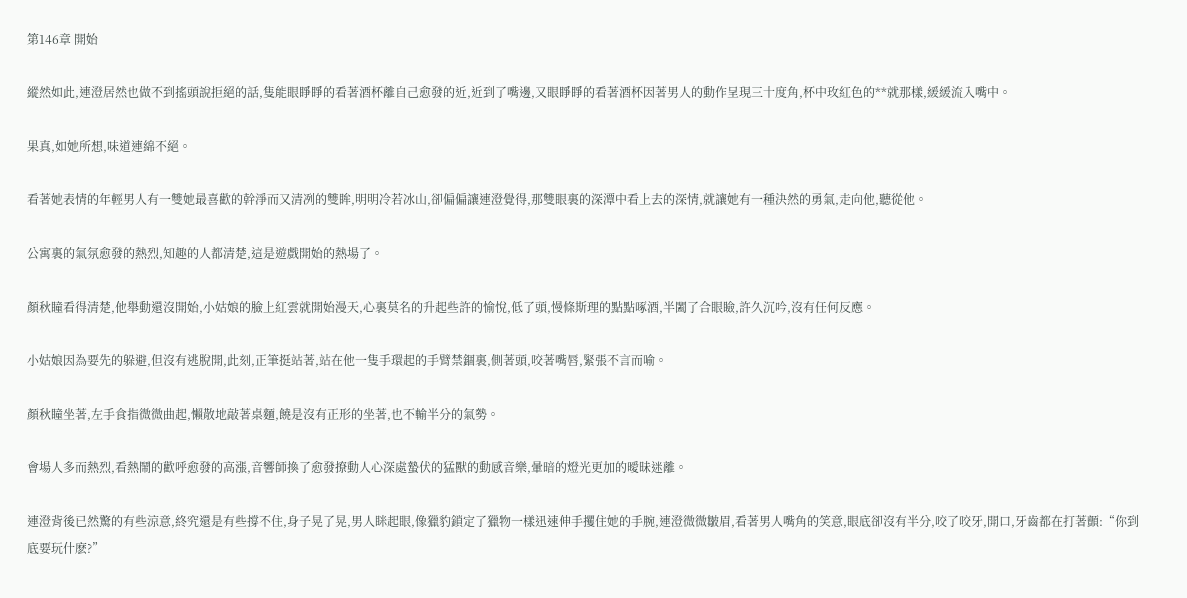第146章 開始

縱然如此,連澄居然也做不到搖頭說拒絕的話,隻能眼睜睜的看著酒杯離自己愈發的近,近到了嘴邊,又眼睜睜的看著酒杯因著男人的動作呈現三十度角,杯中玫紅色的**就那樣,緩緩流入嘴中。

果真,如她所想,味道連綿不絕。

看著她表情的年輕男人有一雙她最喜歡的幹淨而又清冽的雙眸,明明冷若冰山,卻偏偏讓連澄覺得,那雙眼裏的深潭中看上去的深情,就讓她有一種決然的勇氣,走向他,聽從他。

公寓裏的氣氛愈發的熱烈,知趣的人都清楚,這是遊戲開始的熱場了。

顏秋瞳看得清楚,他舉動還沒開始,小姑娘的臉上紅雲就開始漫天,心裏莫名的升起些許的愉悅,低了頭,慢條斯理的點點啄酒,半闔了合眼瞼,許久沉吟,沒有任何反應。

小姑娘因為要先的躲避,但沒有逃脫開,此刻,正筆挺站著,站在他一隻手環起的手臂禁錮裏,側著頭,咬著嘴唇,緊張不言而喻。

顏秋瞳坐著,左手食指微微曲起,懶散地敲著桌麵,饒是沒有正形的坐著,也不輸半分的氣勢。

會場人多而熱烈,看熱鬧的歡呼愈發的高漲,音響師換了愈發撩動人心深處蟄伏的猛獸的動感音樂,暈暗的燈光更加的曖昧迷離。

連澄背後已然驚的有些涼意,終究還是有些撐不住,身子晃了晃,男人眯起眼,像獵豹鎖定了獵物一樣迅速伸手攫住她的手腕,連澄微微皺眉,看著男人嘴角的笑意,眼底卻沒有半分,咬了咬牙,開口,牙齒都在打著顫:“你到底要玩什麽?”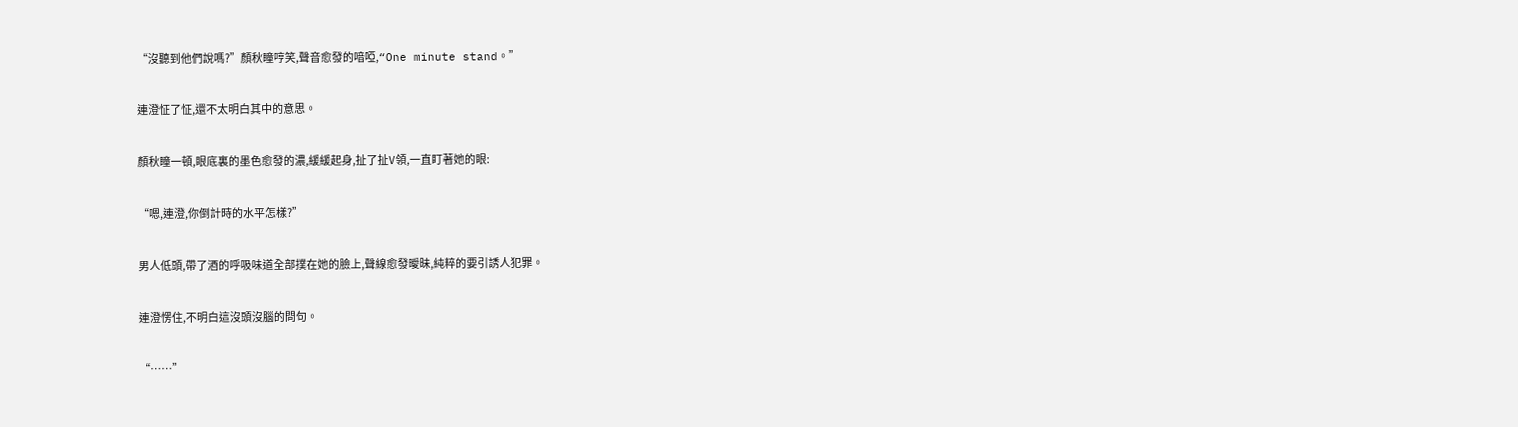“沒聽到他們說嗎?”顏秋瞳哼笑,聲音愈發的喑啞,“One minute stand。”

連澄怔了怔,還不太明白其中的意思。

顏秋瞳一頓,眼底裏的墨色愈發的濃,緩緩起身,扯了扯V領,一直盯著她的眼:

“嗯,連澄,你倒計時的水平怎樣?”

男人低頭,帶了酒的呼吸味道全部撲在她的臉上,聲線愈發曖昧,純粹的要引誘人犯罪。

連澄愣住,不明白這沒頭沒腦的問句。

“……”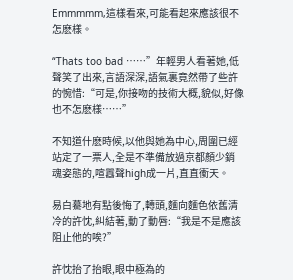Emmmmm,這樣看來,可能看起來應該很不怎麽樣。

“Thats too bad ……”年輕男人看著她,低聲笑了出來,言語深深,語氣裏竟然帶了些許的惋惜:“可是,你接吻的技術大概,貌似,好像也不怎麽樣……”

不知道什麽時候,以他與她為中心,周圍已經站定了一票人,全是不準備放過京都顏少銷魂姿態的,喧囂聲high成一片,直直衝天。

易白驀地有點後悔了,轉頭,麵向麵色依舊清冷的許忱,糾結著,動了動唇:“我是不是應該阻止他的唉?”

許忱抬了抬眼,眼中極為的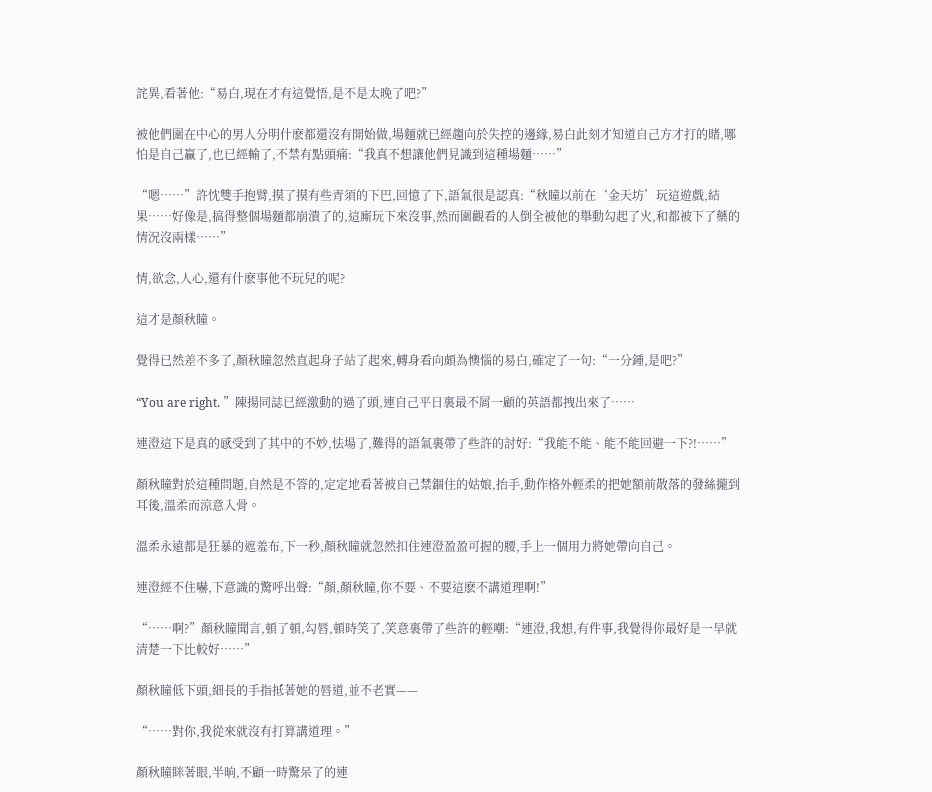詫異,看著他:“易白,現在才有這覺悟,是不是太晚了吧?”

被他們圍在中心的男人分明什麽都還沒有開始做,場麵就已經趨向於失控的邊緣,易白此刻才知道自己方才打的賭,哪怕是自己贏了,也已經輸了,不禁有點頭痛:“我真不想讓他們見識到這種場麵……”

“嗯……”許忱雙手抱臂,摸了摸有些青須的下巴,回憶了下,語氣很是認真:“秋瞳以前在‘金天坊’玩這遊戲,結果……好像是,搞得整個場麵都崩潰了的,這廝玩下來沒事,然而圍觀看的人倒全被他的舉動勾起了火,和都被下了藥的情況沒兩樣……”

情,欲念,人心,還有什麽事他不玩兒的呢?

這才是顏秋瞳。

覺得已然差不多了,顏秋瞳忽然直起身子站了起來,轉身看向頗為懊惱的易白,確定了一句:“一分鍾,是吧?”

“You are right. ”陳揚同誌已經激動的過了頭,連自己平日裏最不屑一顧的英語都拽出來了……

連澄這下是真的感受到了其中的不妙,怯場了,難得的語氣裏帶了些許的討好:“我能不能、能不能回避一下?!……”

顏秋瞳對於這種問題,自然是不答的,定定地看著被自己禁錮住的姑娘,抬手,動作格外輕柔的把她額前散落的發絲攏到耳後,溫柔而涼意入骨。

溫柔永遠都是狂暴的遮羞布,下一秒,顏秋瞳就忽然扣住連澄盈盈可握的腰,手上一個用力將她帶向自己。

連澄經不住嚇,下意識的驚呼出聲:“顏,顏秋瞳,你不要、不要這麽不講道理啊!”

“……啊?”顏秋瞳聞言,頓了頓,勾唇,頓時笑了,笑意裏帶了些許的輕嘲:“連澄,我想,有件事,我覺得你最好是一早就清楚一下比較好……”

顏秋瞳低下頭,細長的手指抵著她的唇道,並不老實——

“……對你,我從來就沒有打算講道理。”

顏秋瞳眯著眼,半晌,不顧一時驚呆了的連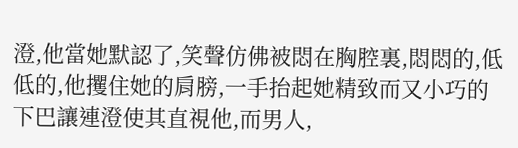澄,他當她默認了,笑聲仿佛被悶在胸腔裏,悶悶的,低低的,他攫住她的肩膀,一手抬起她精致而又小巧的下巴讓連澄使其直視他,而男人,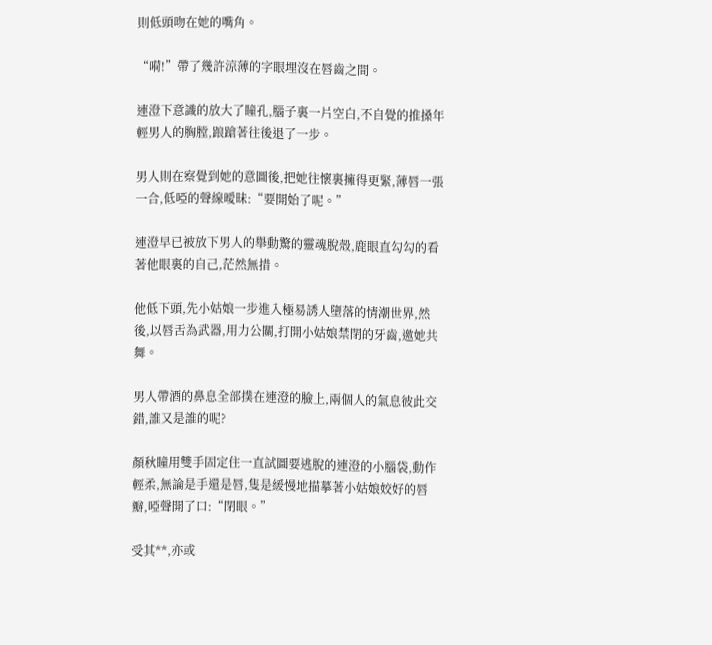則低頭吻在她的嘴角。

“嗬!”帶了幾許涼薄的字眼埋沒在唇齒之間。

連澄下意識的放大了瞳孔,腦子裏一片空白,不自覺的推搡年輕男人的胸膛,踉蹌著往後退了一步。

男人則在察覺到她的意圖後,把她往懷裏擁得更緊,薄唇一張一合,低啞的聲線曖昧:“要開始了呢。”

連澄早已被放下男人的舉動驚的靈魂脫殼,鹿眼直勾勾的看著他眼裏的自己,茫然無措。

他低下頭,先小姑娘一步進入極易誘人墮落的情潮世界,然後,以唇舌為武器,用力公關,打開小姑娘禁閉的牙齒,邀她共舞。

男人帶酒的鼻息全部撲在連澄的臉上,兩個人的氣息彼此交錯,誰又是誰的呢?

顏秋瞳用雙手固定住一直試圖要逃脫的連澄的小腦袋,動作輕柔,無論是手還是唇,隻是緩慢地描摹著小姑娘姣好的唇瓣,啞聲開了口:“閉眼。”

受其**,亦或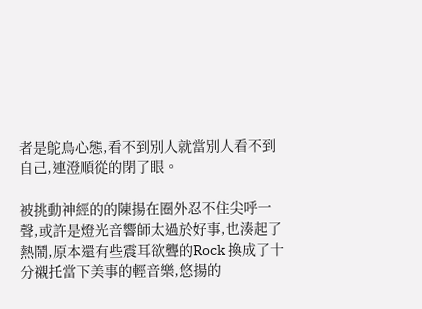者是鴕鳥心態,看不到別人就當別人看不到自己,連澄順從的閉了眼。

被挑動神經的的陳揚在圈外忍不住尖呼一聲,或許是燈光音響師太過於好事,也湊起了熱鬧,原本還有些震耳欲聾的Rock 換成了十分襯托當下美事的輕音樂,悠揚的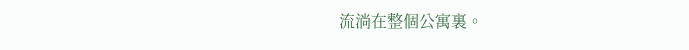流淌在整個公寓裏。